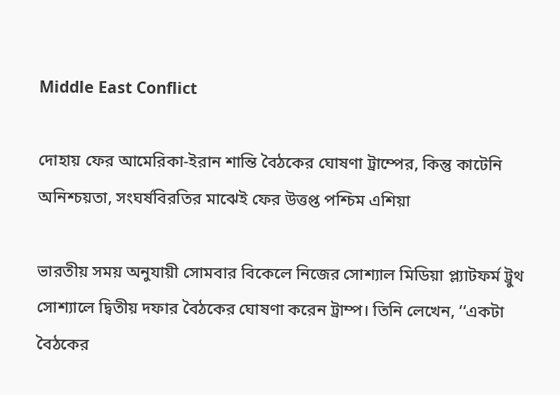Middle East Conflict

দোহায় ফের আমেরিকা-ইরান শান্তি বৈঠকের ঘোষণা ট্রাম্পের, কিন্তু কাটেনি অনিশ্চয়তা, সংঘর্ষবিরতির মাঝেই ফের উত্তপ্ত পশ্চিম এশিয়া

ভারতীয় সময় অনুযায়ী সোমবার বিকেলে নিজের সোশ্যাল মিডিয়া প্ল্যাটফর্ম ট্রুথ সোশ্যালে দ্বিতীয় দফার বৈঠকের ঘোষণা করেন ট্রাম্প। তিনি লেখেন, ‘‘একটা বৈঠকের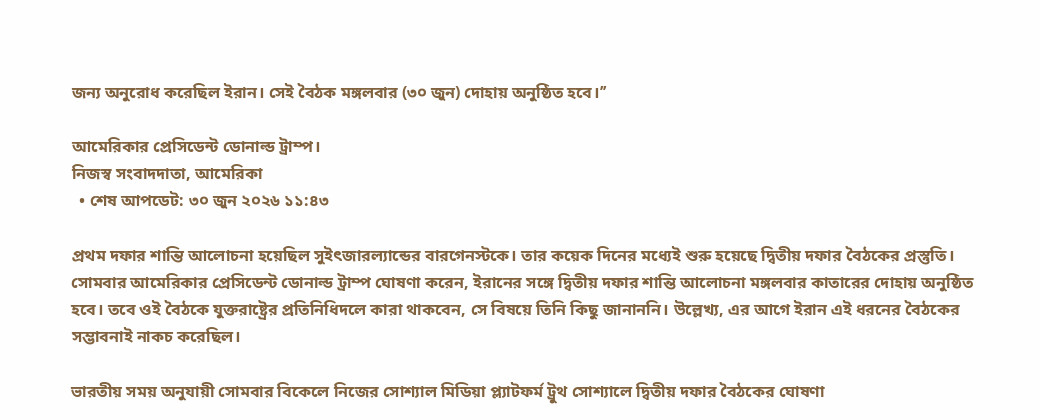জন্য অনুরোধ করেছিল ইরান। সেই বৈঠক মঙ্গলবার (৩০ জুন) দোহায় অনুষ্ঠিত হবে।’’

আমেরিকার প্রেসিডেন্ট ডোনাল্ড ট্রাম্প।
নিজস্ব সংবাদদাতা, আমেরিকা
  • শেষ আপডেট: ৩০ জুন ২০২৬ ১১:৪৩

প্রথম দফার শান্তি আলোচনা হয়েছিল সুইৎজারল্যান্ডের বারগেনস্টকে। তার কয়েক দিনের মধ্যেই শুরু হয়েছে দ্বিতীয় দফার বৈঠকের প্রস্তুতি। সোমবার আমেরিকার প্রেসিডেন্ট ডোনাল্ড ট্রাম্প ঘোষণা করেন, ইরানের সঙ্গে দ্বিতীয় দফার শান্তি আলোচনা মঙ্গলবার কাতারের দোহায় অনুষ্ঠিত হবে। তবে ওই বৈঠকে যুক্তরাষ্ট্রের প্রতিনিধিদলে কারা থাকবেন, সে বিষয়ে তিনি কিছু জানাননি। উল্লেখ্য, এর আগে ইরান এই ধরনের বৈঠকের সম্ভাবনাই নাকচ করেছিল।

ভারতীয় সময় অনুযায়ী সোমবার বিকেলে নিজের সোশ্যাল মিডিয়া প্ল্যাটফর্ম ট্রুথ সোশ্যালে দ্বিতীয় দফার বৈঠকের ঘোষণা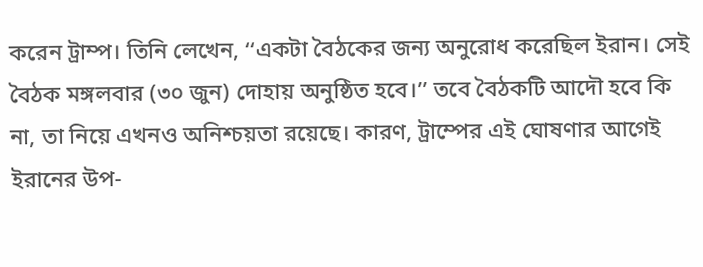করেন ট্রাম্প। তিনি লেখেন, ‘‘একটা বৈঠকের জন্য অনুরোধ করেছিল ইরান। সেই বৈঠক মঙ্গলবার (৩০ জুন) দোহায় অনুষ্ঠিত হবে।’’ তবে বৈঠকটি আদৌ হবে কি না, তা নিয়ে এখনও অনিশ্চয়তা রয়েছে। কারণ, ট্রাম্পের এই ঘোষণার আগেই ইরানের উপ-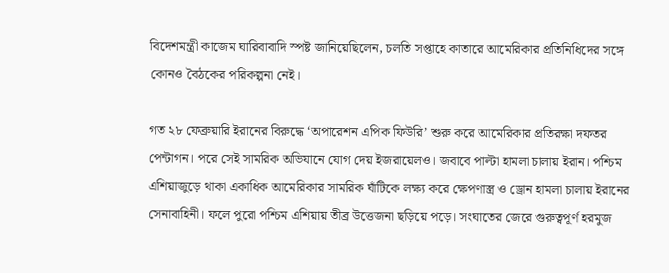বিদেশমন্ত্রী কাজেম ঘারিবাবাদি স্পষ্ট জানিয়েছিলেন, চলতি সপ্তাহে কাতারে আমেরিকার প্রতিনিধিদের সঙ্গে কোনও বৈঠকের পরিকল্পনা নেই।

গত ২৮ ফেব্রুয়ারি ইরানের বিরুদ্ধে ‘অপারেশন এপিক ফিউরি’ শুরু করে আমেরিকার প্রতিরক্ষা দফতর পেন্টাগন। পরে সেই সামরিক অভিযানে যোগ দেয় ইজরায়েলও। জবাবে পাল্টা হামলা চালায় ইরান। পশ্চিম এশিয়াজুড়ে থাকা একাধিক আমেরিকার সামরিক ঘাঁটিকে লক্ষ্য করে ক্ষেপণাস্ত্র ও ড্রোন হামলা চালায় ইরানের সেনাবাহিনী। ফলে পুরো পশ্চিম এশিয়ায় তীব্র উত্তেজনা ছড়িয়ে পড়ে। সংঘাতের জেরে গুরুত্বপূর্ণ হরমুজ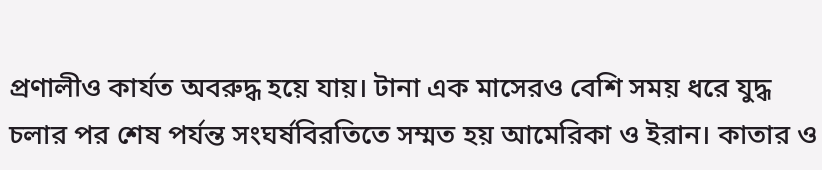প্রণালীও কার্যত অবরুদ্ধ হয়ে যায়। টানা এক মাসেরও বেশি সময় ধরে যুদ্ধ চলার পর শেষ পর্যন্ত সংঘর্ষবিরতিতে সম্মত হয় আমেরিকা ও ইরান। কাতার ও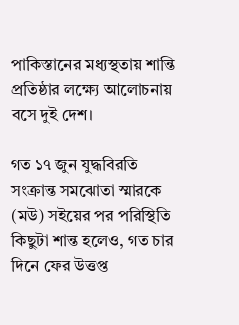পাকিস্তানের মধ্যস্থতায় শান্তি প্রতিষ্ঠার লক্ষ্যে আলোচনায় বসে দুই দেশ।

গত ১৭ জুন যুদ্ধবিরতি সংক্রান্ত সমঝোতা স্মারকে (মউ) সইয়ের পর পরিস্থিতি কিছুটা শান্ত হলেও, গত চার দিনে ফের উত্তপ্ত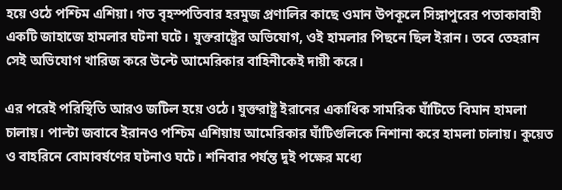হয়ে ওঠে পশ্চিম এশিয়া। গত বৃহস্পতিবার হরমুজ প্রণালির কাছে ওমান উপকূলে সিঙ্গাপুরের পতাকাবাহী একটি জাহাজে হামলার ঘটনা ঘটে। যুক্তরাষ্ট্রের অভিযোগ, ওই হামলার পিছনে ছিল ইরান। তবে তেহরান সেই অভিযোগ খারিজ করে উল্টে আমেরিকার বাহিনীকেই দায়ী করে।

এর পরেই পরিস্থিতি আরও জটিল হয়ে ওঠে। যুক্তরাষ্ট্র ইরানের একাধিক সামরিক ঘাঁটিতে বিমান হামলা চালায়। পাল্টা জবাবে ইরানও পশ্চিম এশিয়ায় আমেরিকার ঘাঁটিগুলিকে নিশানা করে হামলা চালায়। কুয়েত ও বাহরিনে বোমাবর্ষণের ঘটনাও ঘটে। শনিবার পর্যন্ত দুই পক্ষের মধ্যে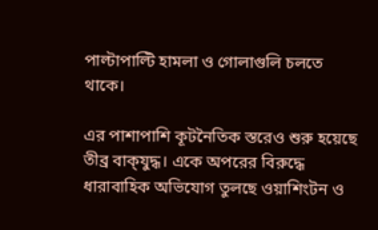পাল্টাপাল্টি হামলা ও গোলাগুলি চলতে থাকে।

এর পাশাপাশি কূটনৈতিক স্তরেও শুরু হয়েছে তীব্র বাক্‌যুদ্ধ। একে অপরের বিরুদ্ধে ধারাবাহিক অভিযোগ তুলছে ওয়াশিংটন ও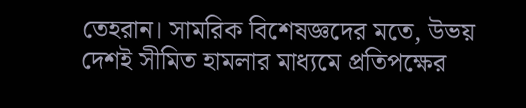তেহরান। সামরিক বিশেষজ্ঞদের মতে, উভয় দেশই সীমিত হামলার মাধ্যমে প্রতিপক্ষের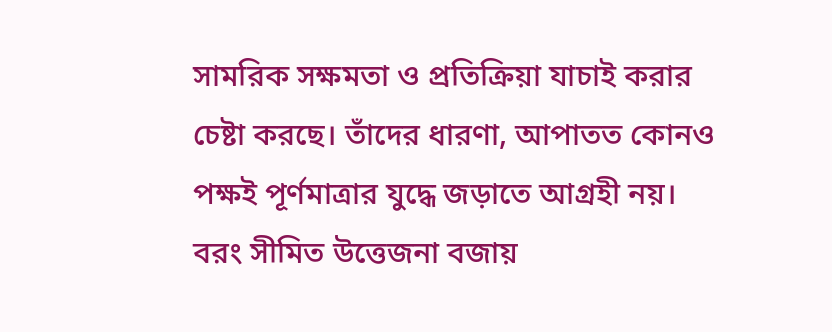সামরিক সক্ষমতা ও প্রতিক্রিয়া যাচাই করার চেষ্টা করছে। তাঁদের ধারণা, আপাতত কোনও পক্ষই পূর্ণমাত্রার যুদ্ধে জড়াতে আগ্রহী নয়। বরং সীমিত উত্তেজনা বজায়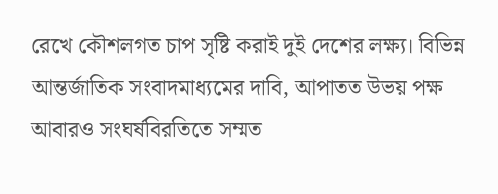রেখে কৌশলগত চাপ সৃষ্টি করাই দুই দেশের লক্ষ্য। বিভিন্ন আন্তর্জাতিক সংবাদমাধ্যমের দাবি, আপাতত উভয় পক্ষ আবারও সংঘর্ষবিরতিতে সম্মত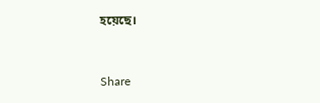হয়েছে।


Share